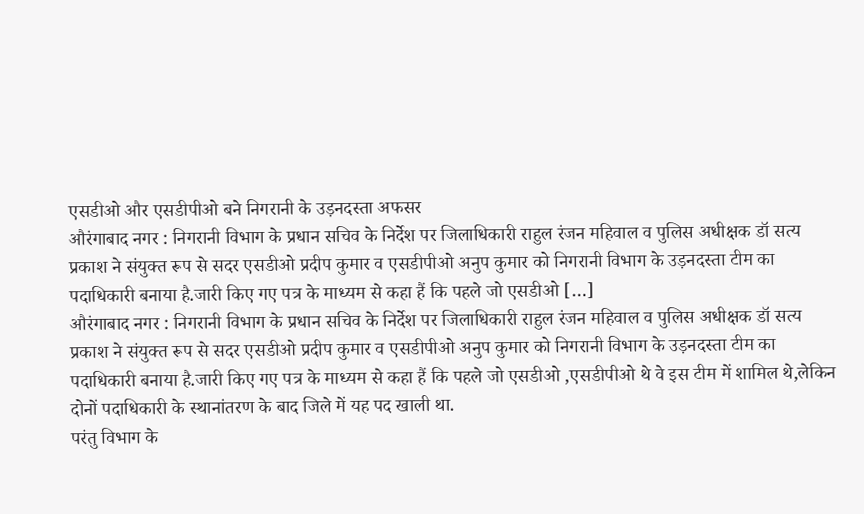एसडीओ और एसडीपीओ बने निगरानी के उड़नदस्ता अफसर
औरंगाबाद नगर : निगरानी विभाग के प्रधान सचिव के निर्देश पर जिलाधिकारी राहुल रंजन महिवाल व पुलिस अधीक्षक डॉ सत्य प्रकाश ने संयुक्त रूप से सदर एसडीओ प्रदीप कुमार व एसडीपीओ अनुप कुमार को निगरानी विभाग के उड़नदस्ता टीम का पदाधिकारी बनाया है.जारी किए गए पत्र के माध्यम से कहा हैं कि पहले जो एसडीओ […]
औरंगाबाद नगर : निगरानी विभाग के प्रधान सचिव के निर्देश पर जिलाधिकारी राहुल रंजन महिवाल व पुलिस अधीक्षक डॉ सत्य प्रकाश ने संयुक्त रूप से सदर एसडीओ प्रदीप कुमार व एसडीपीओ अनुप कुमार को निगरानी विभाग के उड़नदस्ता टीम का पदाधिकारी बनाया है.जारी किए गए पत्र के माध्यम से कहा हैं कि पहले जो एसडीओ ,एसडीपीओ थे वे इस टीम में शामिल थे,लेकिन दोनों पदाधिकारी के स्थानांतरण के बाद जिले में यह पद खाली था.
परंतु विभाग के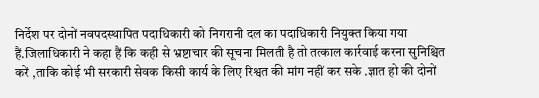निर्देश पर दोनों नवपदस्थापित पदाधिकारी को निगरानी दल का पदाधिकारी नियुक्त किया गया हैं.जिलाधिकारी ने कहा हैं कि कही से भ्रष्टाचार की सूचना मिलती है तो तत्काल कार्रवाई करना सुनिश्चित करें ,ताकि कोई भी सरकारी सेवक किसी कार्य के लिए रिश्वत की मांग नहीं कर सके .ज्ञात हो की दोनों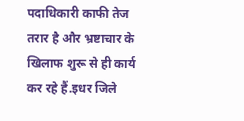पदाधिकारी काफी तेज तरार है और भ्रष्टाचार के खिलाफ शुरू से ही कार्य कर रहे हैं.इधर जिले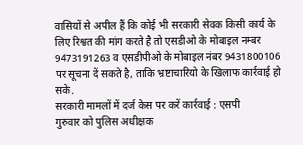वासियों से अपील हैं कि कोई भी सरकारी सेवक किसी कार्य के लिए रिश्वत की मांग करते है तो एसडीओ के मोबाइल नम्बर 9473191263 व एसडीपीओ के मोबाइल नंबर 9431800106 पर सूचना दें सकते है, ताकि भ्रष्टाचारियो के खिलाफ कार्रवाई हो सके.
सरकारी मामलों में दर्ज केस पर करें कार्रवाई : एसपी
गुरुवार को पुलिस अधीक्षक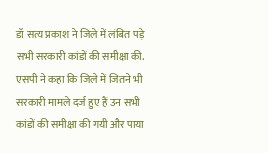डॉ सत्य प्रकाश ने जिले में लंबित पड़े सभी सरकारी कांडों की समीक्षा की. एसपी ने कहा कि जिले में जितने भी सरकारी मामले दर्ज हुए हैं उन सभी कांडों की समीक्षा की गयी और पाया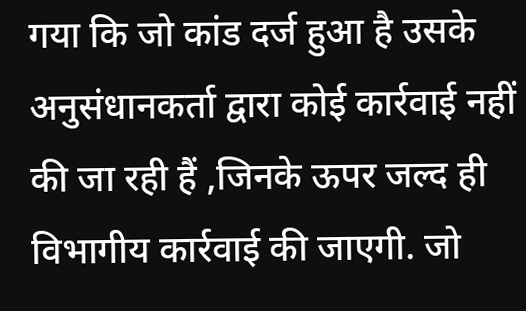गया कि जो कांड दर्ज हुआ है उसके अनुसंधानकर्ता द्वारा कोई कार्रवाई नहीं की जा रही हैं ,जिनके ऊपर जल्द ही विभागीय कार्रवाई की जाएगी. जो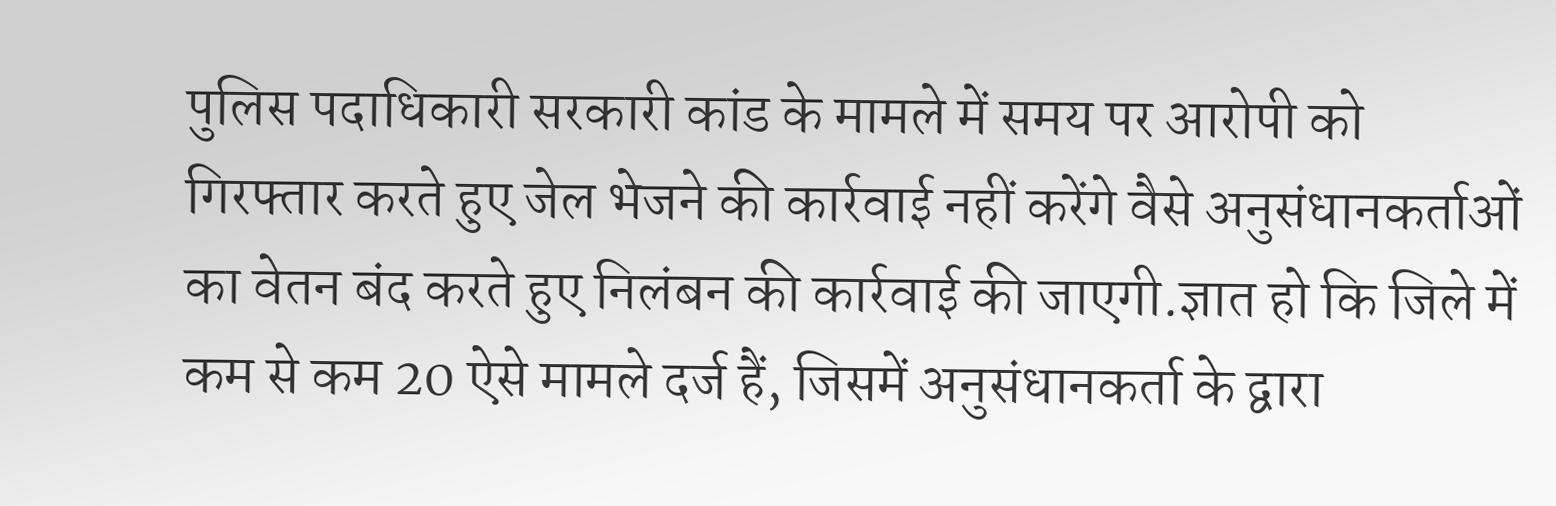पुलिस पदाधिकारी सरकारी कांड के मामले में समय पर आरोपी को गिरफ्तार करते हुए जेल भेजने की कार्रवाई नहीं करेंगे वैसे अनुसंधानकर्ताओं का वेतन बंद करते हुए निलंबन की कार्रवाई की जाएगी.ज्ञात हो कि जिले में कम से कम 20 ऐसे मामले दर्ज हैं, जिसमें अनुसंधानकर्ता के द्वारा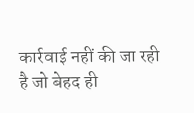कार्रवाई नहीं की जा रही है जो बेहद ही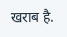खराब है.